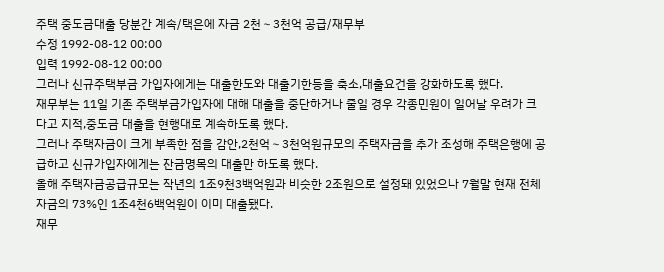주택 중도금대출 당분간 계속/택은에 자금 2천∼3천억 공급/재무부
수정 1992-08-12 00:00
입력 1992-08-12 00:00
그러나 신규주택부금 가입자에게는 대출한도와 대출기한등을 축소,대출요건을 강화하도록 했다.
재무부는 11일 기존 주택부금가입자에 대해 대출을 중단하거나 줄일 경우 각종민원이 일어날 우려가 크다고 지적,중도금 대출을 현행대로 계속하도록 했다.
그러나 주택자금이 크게 부족한 점을 감안,2천억∼3천억원규모의 주택자금을 추가 조성해 주택은행에 공급하고 신규가입자에게는 잔금명목의 대출만 하도록 했다.
올해 주택자금공급규모는 작년의 1조9천3백억원과 비슷한 2조원으로 설정돼 있었으나 7월말 현재 전체 자금의 73%인 1조4천6백억원이 이미 대출됐다.
재무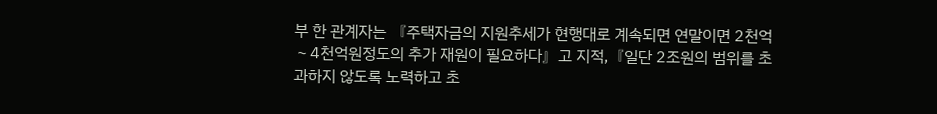부 한 관계자는 『주택자금의 지원추세가 현행대로 계속되면 연말이면 2천억∼4천억원정도의 추가 재원이 필요하다』고 지적,『일단 2조원의 범위를 초과하지 않도록 노력하고 초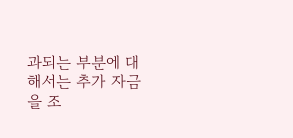과되는 부분에 대해서는 추가 자금을 조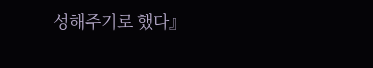성해주기로 했다』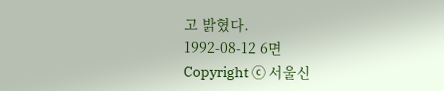고 밝혔다.
1992-08-12 6면
Copyright ⓒ 서울신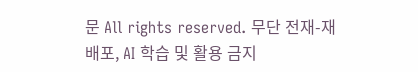문 All rights reserved. 무단 전재-재배포, AI 학습 및 활용 금지